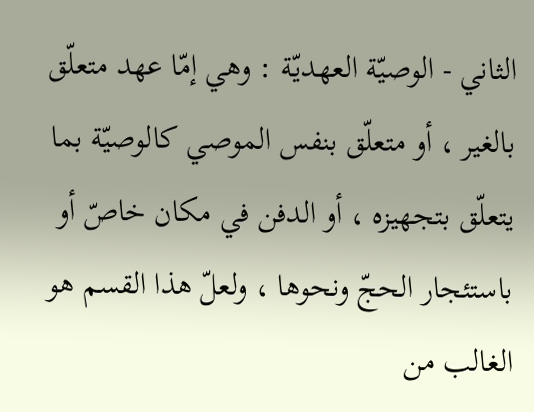الثاني - الوصيّة العهديّة : وهي إمّا عهد متعلّق بالغير ، أو متعلّق بنفس الموصي كالوصيّة بما يتعلّق بتجهيزه ، أو الدفن في مكان خاصّ أو باستئجار الحجّ ونحوها ، ولعلّ هذا القسم هو الغالب من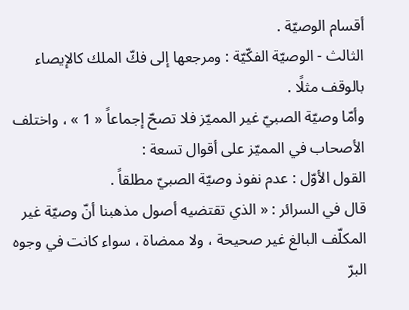أقسام الوصيّة .
الثالث - الوصيّة الفكّيّة : ومرجعها إلى فكّ الملك كالإيصاء بالوقف مثلًا .
وأمّا وصيّة الصبيّ غير المميّز فلا تصحّ إجماعاً « 1 » ، واختلف الأصحاب في المميّز على أقوال تسعة :
القول الأوّل : عدم نفوذ وصيّة الصبيّ مطلقاً .
قال في السرائر : « الذي تقتضيه أصول مذهبنا أنّ وصيّة غير المكلّف البالغ غير صحيحة ، ولا ممضاة ، سواء كانت في وجوه البرّ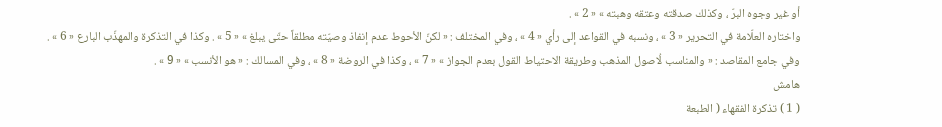أو غير وجوه البرّ ، وكذلك صدقته وعتقه وهبته » « 2 » .
واختاره العلّامة في التحرير « 3 » ، ونسبه في القواعد إلى رأي « 4 » ، وفي المختلف : « لكنّ الأحوط عدم إنفاذ وصيّته مطلقاً حتّى يبلغ » « 5 » . وكذا في التذكرة والمهذّب البارع « 6 » .
وفي جامع المقاصد : « والمناسب لُاصول المذهب وطريقة الاحتياط القول بعدم الجواز » « 7 » ، وكذا في الروضة « 8 » ، وفي المسالك : « هو الأنسب » « 9 » .
هامش
( 1 ) تذكرة الفقهاء ( الطبعة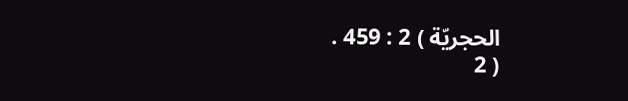الحجريّة ) 2 : 459 .
( 2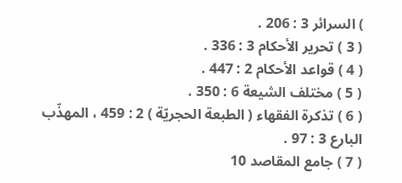) السرائر 3 : 206 .
( 3 ) تحرير الأحكام 3 : 336 .
( 4 ) قواعد الأحكام 2 : 447 .
( 5 ) مختلف الشيعة 6 : 350 .
( 6 ) تذكرة الفقهاء ( الطبعة الحجريّة ) 2 : 459 ، المهذّب البارع 3 : 97 .
( 7 ) جامع المقاصد 10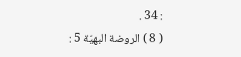: 34 .
( 8 ) الروضة البهيّة 5 :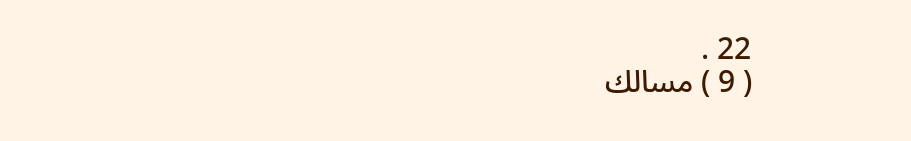22 .
( 9 ) مسالك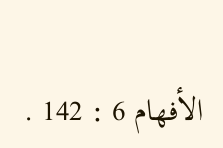الأفهام 6 : 142 .